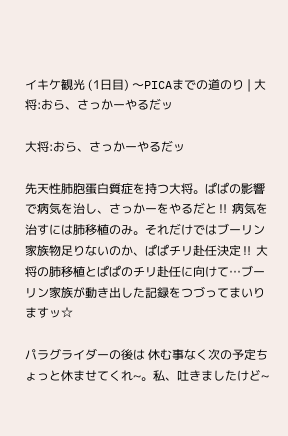イキケ観光 (1日目) 〜PICAまでの道のり | 大将:おら、さっかーやるだッ

大将:おら、さっかーやるだッ

先天性肺胞蛋白質症を持つ大将。ぱぱの影響で病気を治し、さっかーをやるだと‼ 病気を治すには肺移植のみ。それだけではブーリン家族物足りないのか、ぱぱチリ赴任決定‼ 大将の肺移植とぱぱのチリ赴任に向けて…ブーリン家族が動き出した記録をつづってまいりますッ☆

パラグライダーの後は 休む事なく次の予定ちょっと休ませてくれ~。私、吐きましたけど~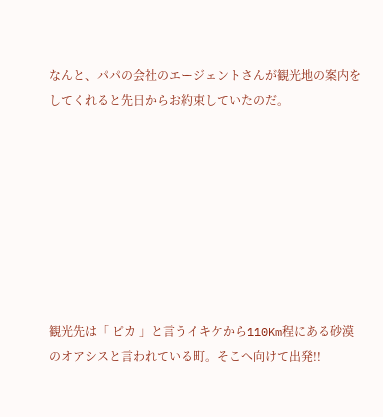なんと、パパの会社のエージェントさんが観光地の案内をしてくれると先日からお約束していたのだ。








観光先は「 ピカ 」と言うイキケから110Km程にある砂漠のオアシスと言われている町。そこへ向けて出発!!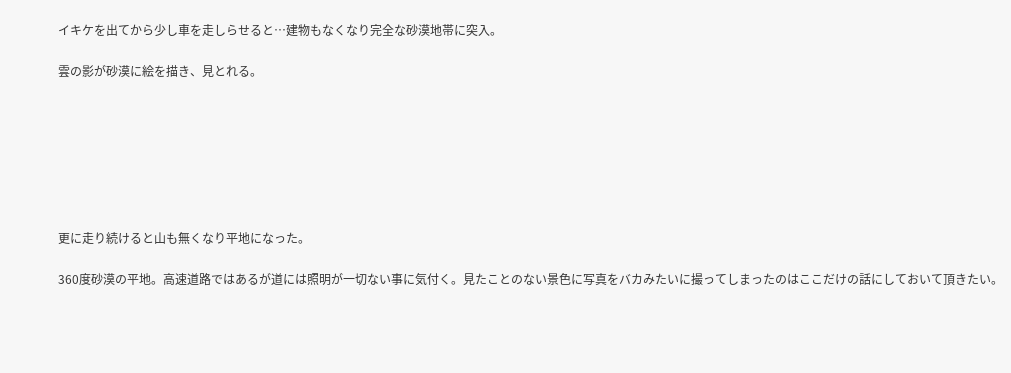イキケを出てから少し車を走しらせると…建物もなくなり完全な砂漠地帯に突入。

雲の影が砂漠に絵を描き、見とれる。







更に走り続けると山も無くなり平地になった。

360度砂漠の平地。高速道路ではあるが道には照明が一切ない事に気付く。見たことのない景色に写真をバカみたいに撮ってしまったのはここだけの話にしておいて頂きたい。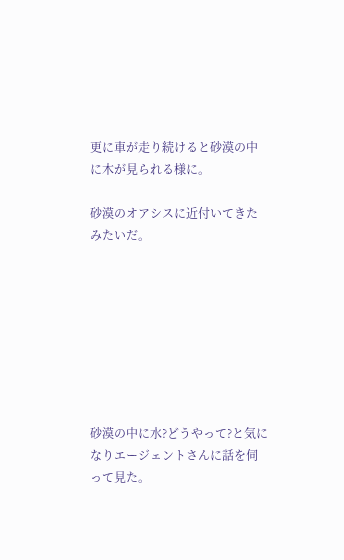更に車が走り続けると砂漠の中に木が見られる様に。

砂漠のオアシスに近付いてきたみたいだ。








砂漠の中に水?どうやって?と気になりエージェントさんに話を伺って見た。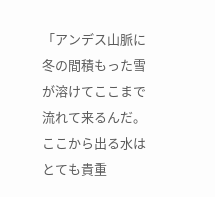「アンデス山脈に冬の間積もった雪が溶けてここまで流れて来るんだ。ここから出る水はとても貴重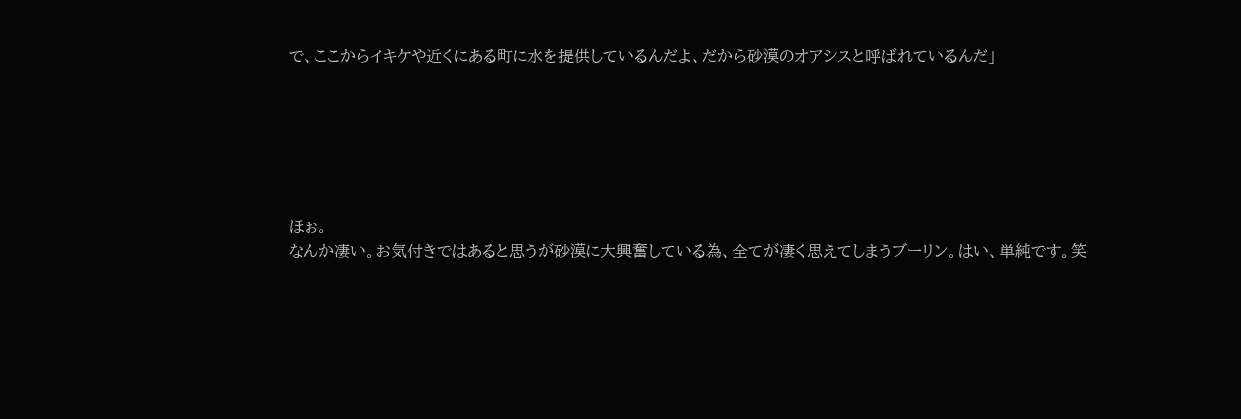で、ここからイキケや近くにある町に水を提供しているんだよ、だから砂漠のオアシスと呼ばれているんだ」






ほぉ。
なんか凄い。お気付きではあると思うが砂漠に大興奮している為、全てが凄く思えてしまうブーリン。はい、単純です。笑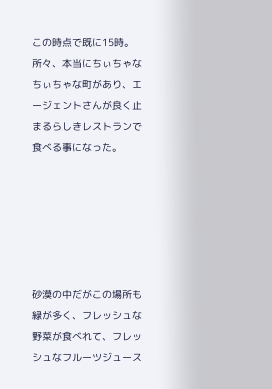この時点で既に15時。
所々、本当にちぃちゃなちぃちゃな町があり、エージェントさんが良く止まるらしきレストランで食べる事になった。






砂漠の中だがこの場所も緑が多く、フレッシュな野菜が食べれて、フレッシュなフルーツジュース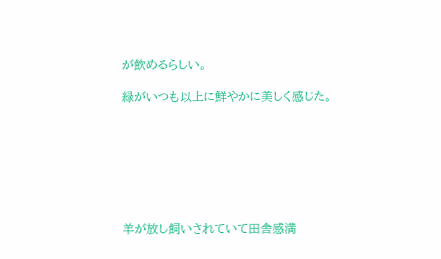が飲めるらしい。

緑がいつも以上に鮮やかに美しく感じた。







羊が放し飼いされていて田舎感満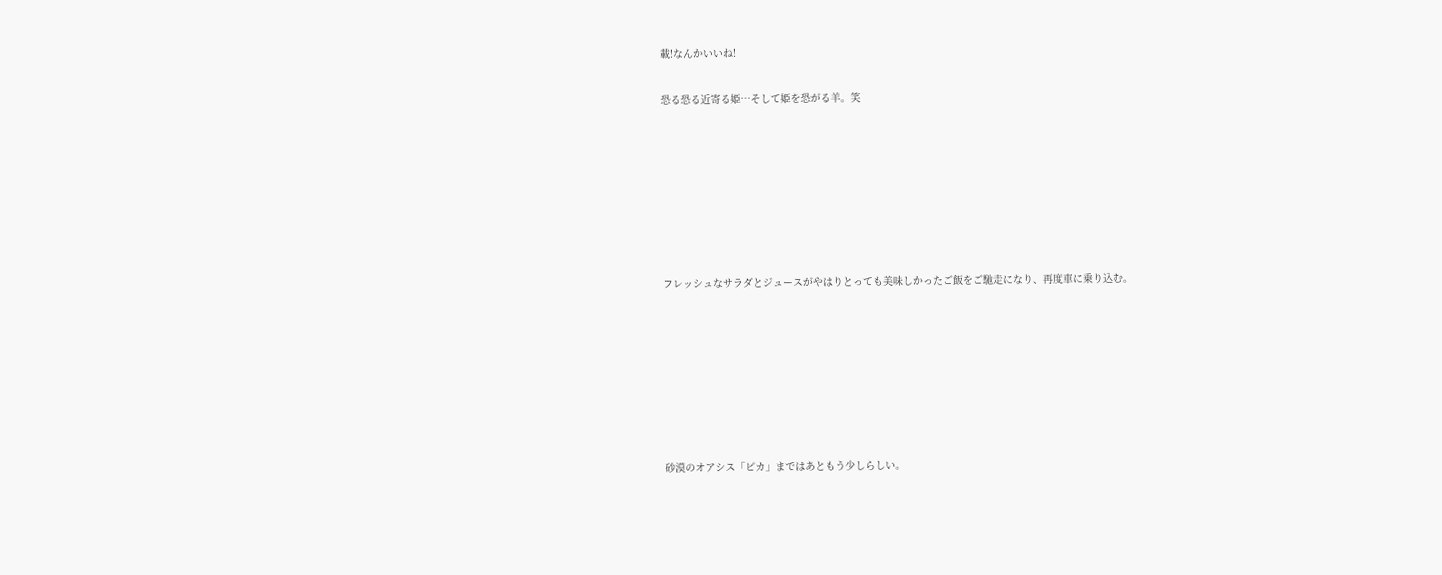載!なんかいいね!

恐る恐る近寄る姫…そして姫を恐がる羊。笑







フレッシュなサラダとジュースがやはりとっても美味しかったご飯をご馳走になり、再度車に乗り込む。







砂漠のオアシス「ピカ」まではあともう少しらしい。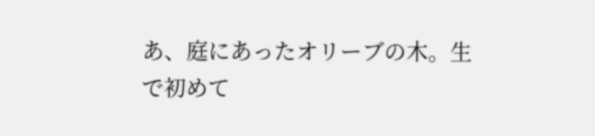あ、庭にあったオリーブの木。生で初めて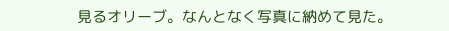見るオリーブ。なんとなく写真に納めて見た。